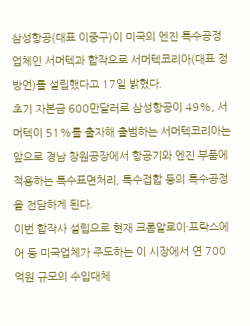삼성항공(대표 이중구)이 미국의 엔진 특수공정 업체인 서머텍과 합작으로 서머텍코리아(대표 정방언)를 설립했다고 17일 밝혔다.
초기 자본금 600만달러로 삼성항공이 49%, 서머텍이 51%를 출자해 출범하는 서머텍코리아는 앞으로 경남 창원공장에서 항공기와 엔진 부품에 적용하는 특수표면처리, 특수접합 등의 특수공정을 전담하게 된다.
이번 합작사 설립으로 현재 크롬알로이·프락스에어 등 미국업체가 주도하는 이 시장에서 연 700억원 규모의 수입대체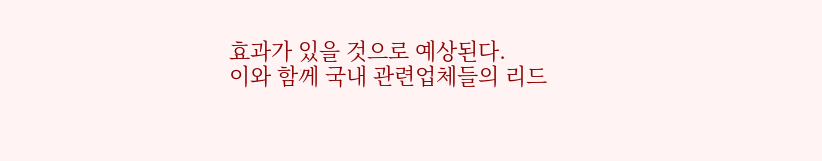효과가 있을 것으로 예상된다.
이와 함께 국내 관련업체들의 리드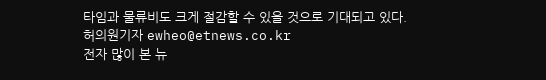타임과 물류비도 크게 절감할 수 있을 것으로 기대되고 있다.
허의원기자 ewheo@etnews.co.kr
전자 많이 본 뉴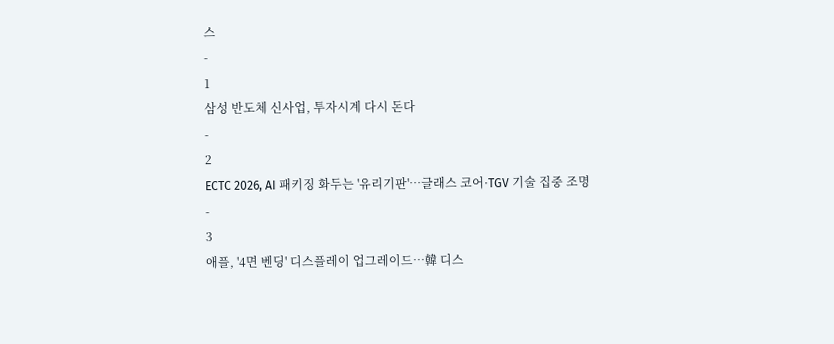스
-
1
삼성 반도체 신사업, 투자시계 다시 돈다
-
2
ECTC 2026, AI 패키징 화두는 '유리기판'…글래스 코어·TGV 기술 집중 조명
-
3
애플, '4면 벤딩' 디스플레이 업그레이드…韓 디스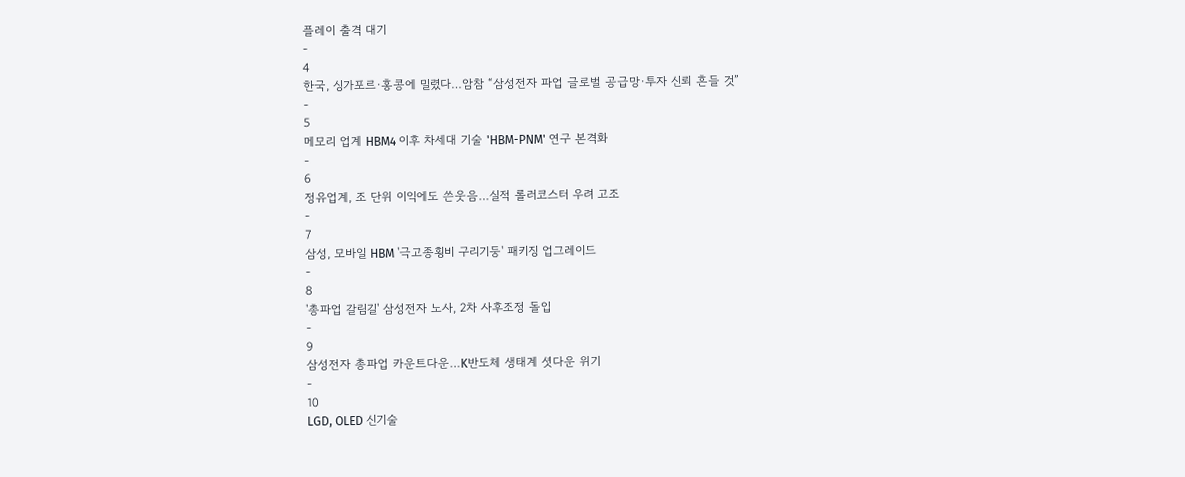플레이 출격 대기
-
4
한국, 싱가포르·홍콩에 밀렸다…암참 “삼성전자 파업 글로벌 공급망·투자 신뢰 흔들 것”
-
5
메모리 업계 HBM4 이후 차세대 기술 'HBM-PNM' 연구 본격화
-
6
정유업계, 조 단위 이익에도 쓴웃음…실적 롤러코스터 우려 고조
-
7
삼성, 모바일 HBM '극고종횡비 구리기둥' 패키징 업그레이드
-
8
'총파업 갈림길' 삼성전자 노사, 2차 사후조정 돌입
-
9
삼성전자 총파업 카운트다운…K반도체 생태계 셧다운 위기
-
10
LGD, OLED 신기술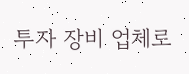투자 장비 업체로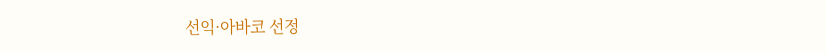선익·아바코 선정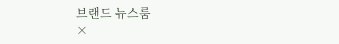브랜드 뉴스룸
×